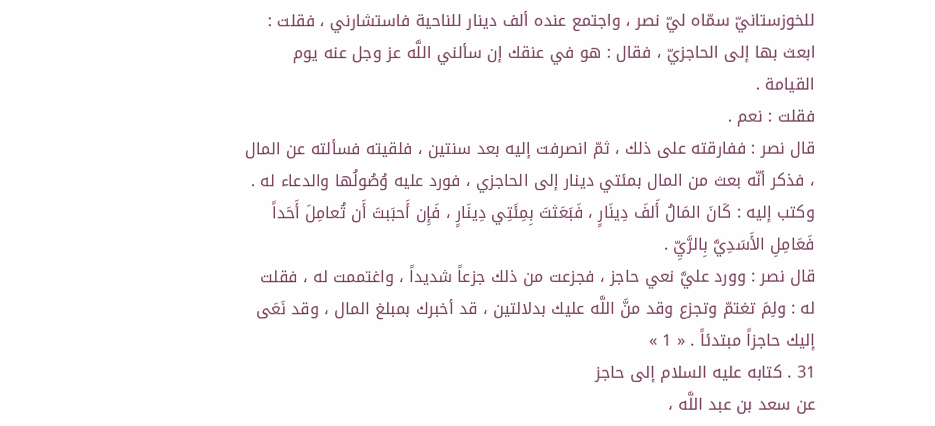للخوزستانيّ سمّاه ليّ نصر ، واجتمع عنده ألف دينار للناحية فاستشارني ، فقلت :
ابعث بها إلى الحاجزيّ ، فقال : هو في عنقك إن سألني اللَّه عز وجل عنه يوم القيامة .
فقلت : نعم .
قال نصر : ففارقته على ذلك ، ثمّ انصرفت إليه بعد سنتين ، فلقيته فسألته عن المال ، فذكر أنّه بعث من المال بمئتي دينار إلى الحاجزي ، فورد عليه وُصُولُها والدعاء له . وكتب إليه : كَانَ المَالُ أَلفَ دِينَارٍ ، فَبَعَثتَ بِمِئَتِي دِينَارٍ ، فَإِن أَحبَبتَ أَن تُعامِلَ أَحَداً فَعَامِلِ الأَسَدِيَّ بِالرَّيِّ .
قال نصر : وورد عليَّ نعي حاجز ، فجزعت من ذلك جزعاً شديداً ، واغتممت له ، فقلت له : ولِمَ تغتمّ وتجزع وقد منَّ اللَّه عليك بدلالتين ، قد أخبرك بمبلغ المال ، وقد نَعَى إليك حاجزاً مبتدئاً . « 1 »
31 . كتابه عليه السلام إلى حاجز
عن سعد بن عبد اللَّه ،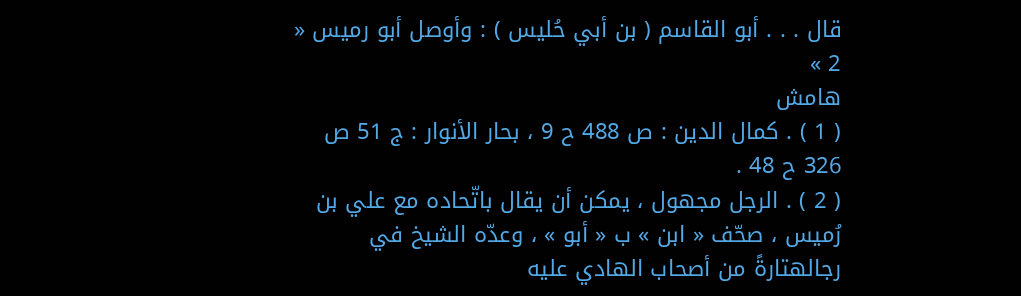قال . . . أبو القاسم ( بن أبي حُليس ) : وأوصل أبو رميس « 2 »
هامش
( 1 ) . كمال الدين : ص 488 ح 9 ، بحار الأنوار : ج 51 ص 326 ح 48 .
( 2 ) . الرجل مجهول ، يمكن أن يقال باتّحاده مع علي بن رُميس ، صحّف « ابن » ب « أبو » ، وعدّه الشيخ في رجالهتارةً من أصحاب الهادي عليه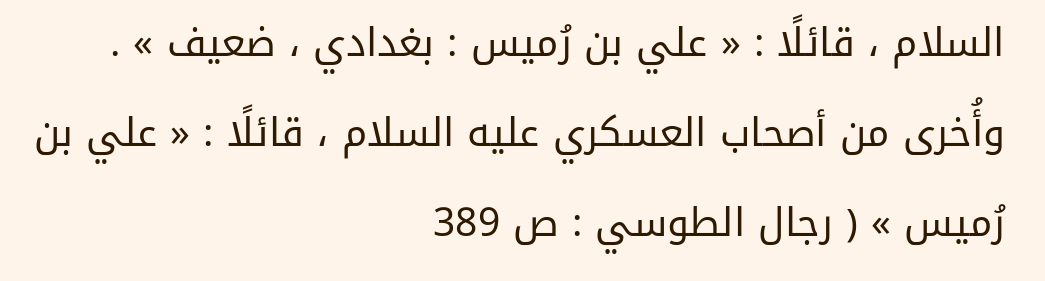السلام ، قائلًا : « علي بن رُميس : بغدادي ، ضعيف » . وأُخرى من أصحاب العسكري عليه السلام ، قائلًا : « علي بن رُميس » ( رجال الطوسي : ص 389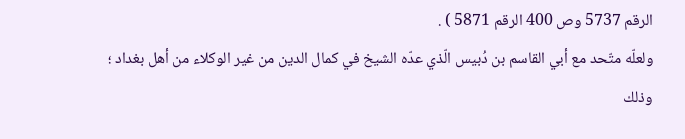الرقم 5737 وص 400 الرقم 5871 ) .
ولعلّه متّحد مع أبي القاسم بن دُبيس الّذي عدّه الشيخ في كمال الدين من غير الوكلاء من أهل بغداد ؛ وذلك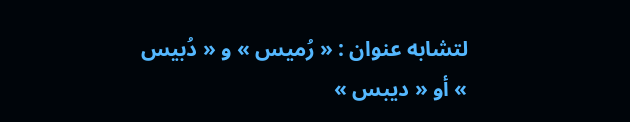لتشابه عنوان : « رُميس » و « دُبيس » أو « ديبس »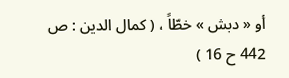أو « دبش » خطّاً ، ( كمال الدين : ص 442 ح 16 )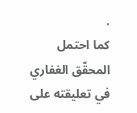.
كما احتمل المحقّق الغفاري في تعليقته على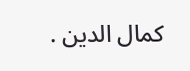كمال الدين .